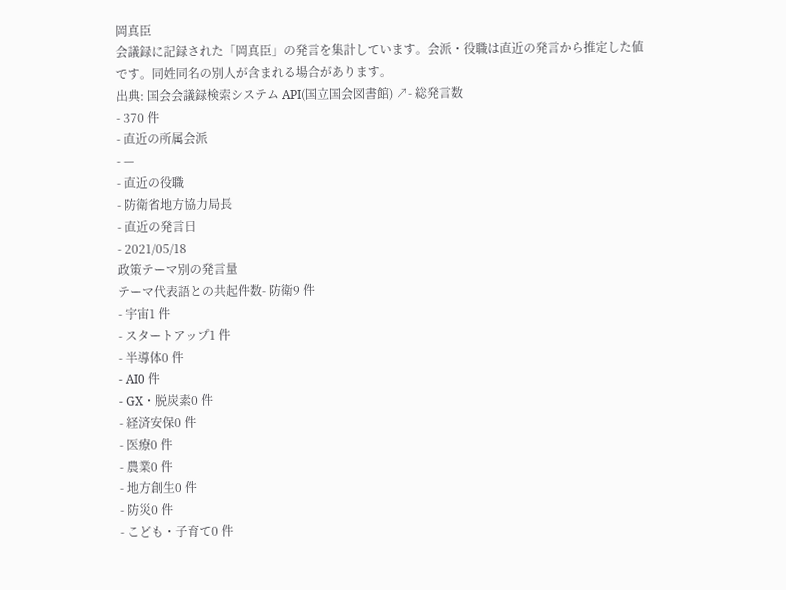岡真臣
会議録に記録された「岡真臣」の発言を集計しています。会派・役職は直近の発言から推定した値です。同姓同名の別人が含まれる場合があります。
出典: 国会会議録検索システム API(国立国会図書館) ↗- 総発言数
- 370 件
- 直近の所属会派
- —
- 直近の役職
- 防衛省地方協力局長
- 直近の発言日
- 2021/05/18
政策テーマ別の発言量
テーマ代表語との共起件数- 防衛9 件
- 宇宙1 件
- スタートアップ1 件
- 半導体0 件
- AI0 件
- GX・脱炭素0 件
- 経済安保0 件
- 医療0 件
- 農業0 件
- 地方創生0 件
- 防災0 件
- こども・子育て0 件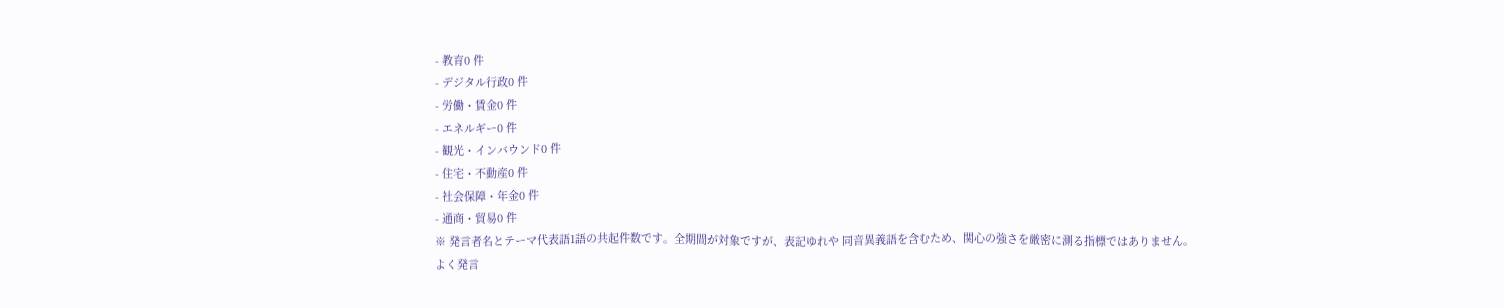- 教育0 件
- デジタル行政0 件
- 労働・賃金0 件
- エネルギー0 件
- 観光・インバウンド0 件
- 住宅・不動産0 件
- 社会保障・年金0 件
- 通商・貿易0 件
※ 発言者名とテーマ代表語1語の共起件数です。全期間が対象ですが、表記ゆれや 同音異義語を含むため、関心の強さを厳密に測る指標ではありません。
よく発言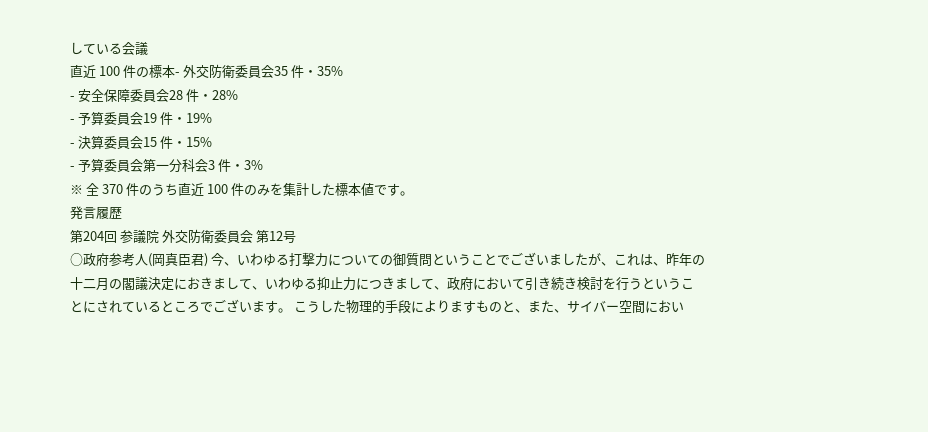している会議
直近 100 件の標本- 外交防衛委員会35 件・35%
- 安全保障委員会28 件・28%
- 予算委員会19 件・19%
- 決算委員会15 件・15%
- 予算委員会第一分科会3 件・3%
※ 全 370 件のうち直近 100 件のみを集計した標本値です。
発言履歴
第204回 参議院 外交防衛委員会 第12号
○政府参考人(岡真臣君) 今、いわゆる打撃力についての御質問ということでございましたが、これは、昨年の十二月の閣議決定におきまして、いわゆる抑止力につきまして、政府において引き続き検討を行うということにされているところでございます。 こうした物理的手段によりますものと、また、サイバー空間におい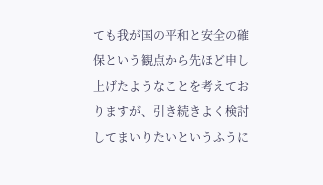ても我が国の平和と安全の確保という観点から先ほど申し上げたようなことを考えておりますが、引き続きよく検討してまいりたいというふうに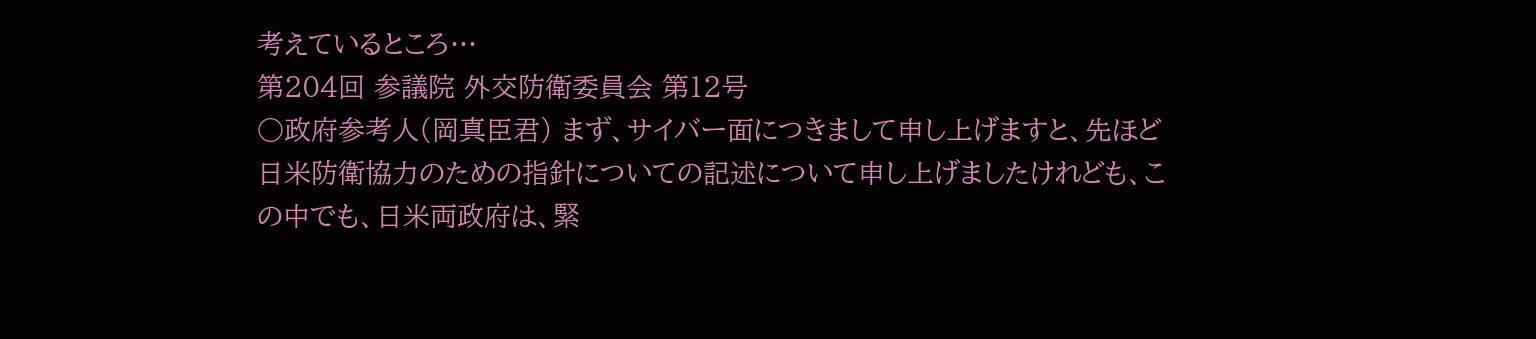考えているところ…
第204回 参議院 外交防衛委員会 第12号
○政府参考人(岡真臣君) まず、サイバー面につきまして申し上げますと、先ほど日米防衛協力のための指針についての記述について申し上げましたけれども、この中でも、日米両政府は、緊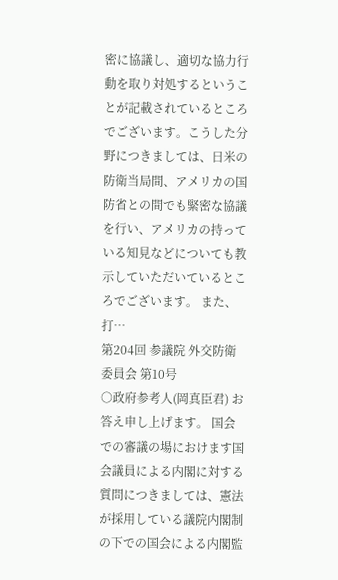密に協議し、適切な協力行動を取り対処するということが記載されているところでございます。こうした分野につきましては、日米の防衛当局間、アメリカの国防省との間でも緊密な協議を行い、アメリカの持っている知見などについても教示していただいているところでございます。 また、打…
第204回 参議院 外交防衛委員会 第10号
○政府参考人(岡真臣君) お答え申し上げます。 国会での審議の場におけます国会議員による内閣に対する質問につきましては、憲法が採用している議院内閣制の下での国会による内閣監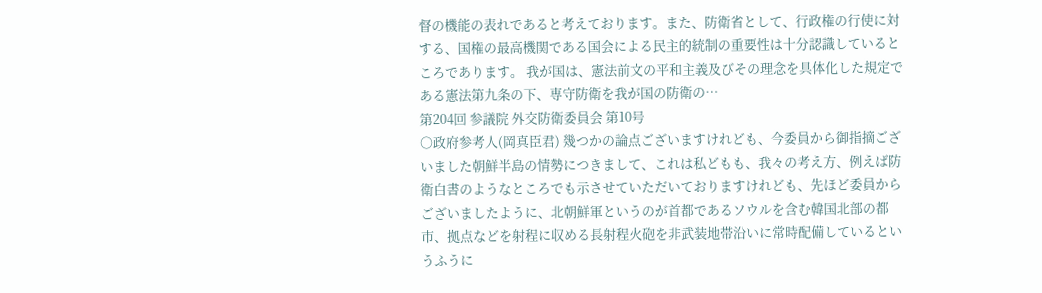督の機能の表れであると考えております。また、防衛省として、行政権の行使に対する、国権の最高機関である国会による民主的統制の重要性は十分認識しているところであります。 我が国は、憲法前文の平和主義及びその理念を具体化した規定である憲法第九条の下、専守防衛を我が国の防衛の…
第204回 参議院 外交防衛委員会 第10号
○政府参考人(岡真臣君) 幾つかの論点ございますけれども、今委員から御指摘ございました朝鮮半島の情勢につきまして、これは私どもも、我々の考え方、例えば防衛白書のようなところでも示させていただいておりますけれども、先ほど委員からございましたように、北朝鮮軍というのが首都であるソウルを含む韓国北部の都市、拠点などを射程に収める長射程火砲を非武装地帯沿いに常時配備しているというふうに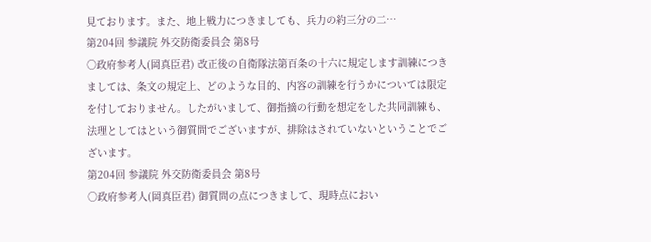見ております。また、地上戦力につきましても、兵力の約三分の二…
第204回 参議院 外交防衛委員会 第8号
○政府参考人(岡真臣君) 改正後の自衛隊法第百条の十六に規定します訓練につきましては、条文の規定上、どのような目的、内容の訓練を行うかについては限定を付しておりません。したがいまして、御指摘の行動を想定をした共同訓練も、法理としてはという御質問でございますが、排除はされていないということでございます。
第204回 参議院 外交防衛委員会 第8号
○政府参考人(岡真臣君) 御質問の点につきまして、現時点におい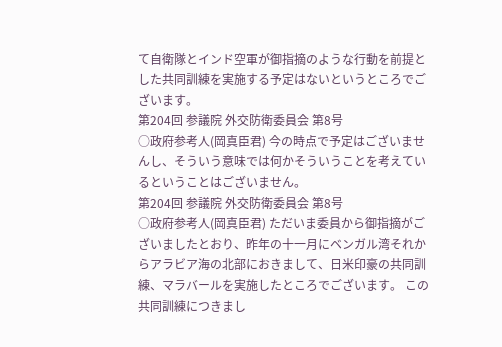て自衛隊とインド空軍が御指摘のような行動を前提とした共同訓練を実施する予定はないというところでございます。
第204回 参議院 外交防衛委員会 第8号
○政府参考人(岡真臣君) 今の時点で予定はございませんし、そういう意味では何かそういうことを考えているということはございません。
第204回 参議院 外交防衛委員会 第8号
○政府参考人(岡真臣君) ただいま委員から御指摘がございましたとおり、昨年の十一月にベンガル湾それからアラビア海の北部におきまして、日米印豪の共同訓練、マラバールを実施したところでございます。 この共同訓練につきまし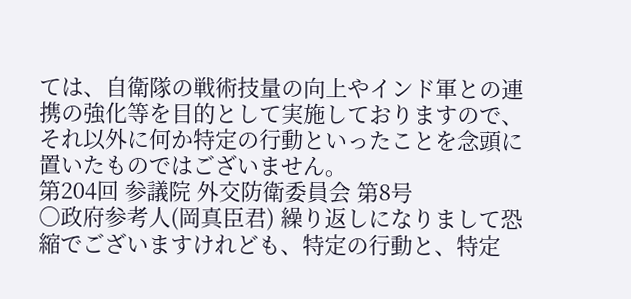ては、自衛隊の戦術技量の向上やインド軍との連携の強化等を目的として実施しておりますので、それ以外に何か特定の行動といったことを念頭に置いたものではございません。
第204回 参議院 外交防衛委員会 第8号
○政府参考人(岡真臣君) 繰り返しになりまして恐縮でございますけれども、特定の行動と、特定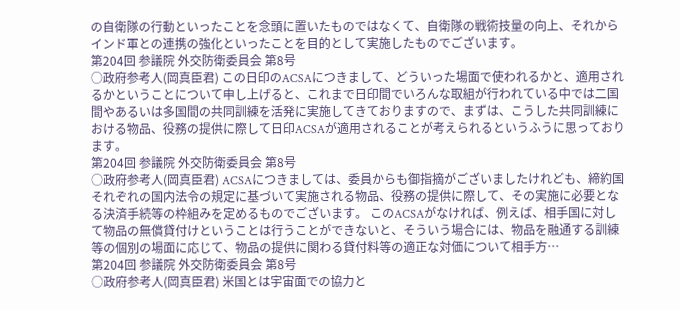の自衛隊の行動といったことを念頭に置いたものではなくて、自衛隊の戦術技量の向上、それからインド軍との連携の強化といったことを目的として実施したものでございます。
第204回 参議院 外交防衛委員会 第8号
○政府参考人(岡真臣君) この日印のACSAにつきまして、どういった場面で使われるかと、適用されるかということについて申し上げると、これまで日印間でいろんな取組が行われている中では二国間やあるいは多国間の共同訓練を活発に実施してきておりますので、まずは、こうした共同訓練における物品、役務の提供に際して日印ACSAが適用されることが考えられるというふうに思っております。
第204回 参議院 外交防衛委員会 第8号
○政府参考人(岡真臣君) ACSAにつきましては、委員からも御指摘がございましたけれども、締約国それぞれの国内法令の規定に基づいて実施される物品、役務の提供に際して、その実施に必要となる決済手続等の枠組みを定めるものでございます。 このACSAがなければ、例えば、相手国に対して物品の無償貸付けということは行うことができないと、そういう場合には、物品を融通する訓練等の個別の場面に応じて、物品の提供に関わる貸付料等の適正な対価について相手方…
第204回 参議院 外交防衛委員会 第8号
○政府参考人(岡真臣君) 米国とは宇宙面での協力と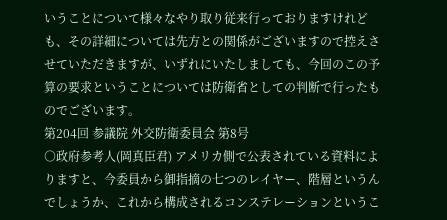いうことについて様々なやり取り従来行っておりますけれども、その詳細については先方との関係がございますので控えさせていただきますが、いずれにいたしましても、今回のこの予算の要求ということについては防衛省としての判断で行ったものでございます。
第204回 参議院 外交防衛委員会 第8号
○政府参考人(岡真臣君) アメリカ側で公表されている資料によりますと、今委員から御指摘の七つのレイヤー、階層というんでしょうか、これから構成されるコンステレーションというこ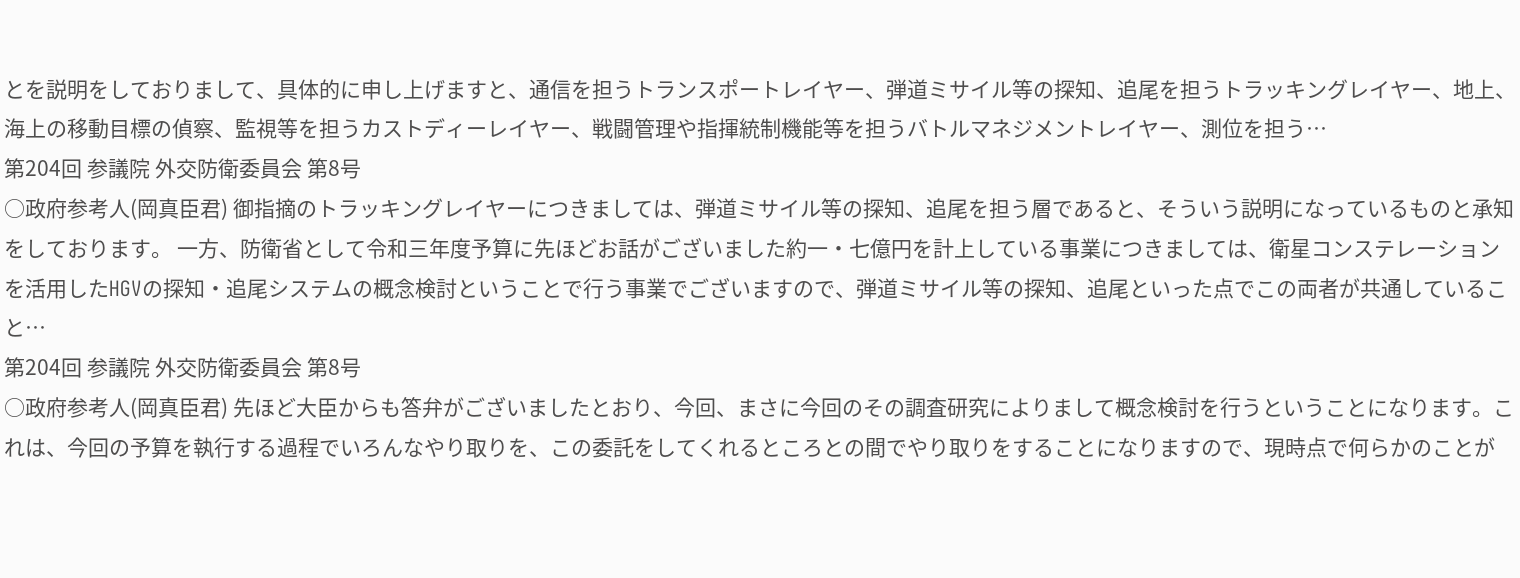とを説明をしておりまして、具体的に申し上げますと、通信を担うトランスポートレイヤー、弾道ミサイル等の探知、追尾を担うトラッキングレイヤー、地上、海上の移動目標の偵察、監視等を担うカストディーレイヤー、戦闘管理や指揮統制機能等を担うバトルマネジメントレイヤー、測位を担う…
第204回 参議院 外交防衛委員会 第8号
○政府参考人(岡真臣君) 御指摘のトラッキングレイヤーにつきましては、弾道ミサイル等の探知、追尾を担う層であると、そういう説明になっているものと承知をしております。 一方、防衛省として令和三年度予算に先ほどお話がございました約一・七億円を計上している事業につきましては、衛星コンステレーションを活用したHGVの探知・追尾システムの概念検討ということで行う事業でございますので、弾道ミサイル等の探知、追尾といった点でこの両者が共通していること…
第204回 参議院 外交防衛委員会 第8号
○政府参考人(岡真臣君) 先ほど大臣からも答弁がございましたとおり、今回、まさに今回のその調査研究によりまして概念検討を行うということになります。これは、今回の予算を執行する過程でいろんなやり取りを、この委託をしてくれるところとの間でやり取りをすることになりますので、現時点で何らかのことが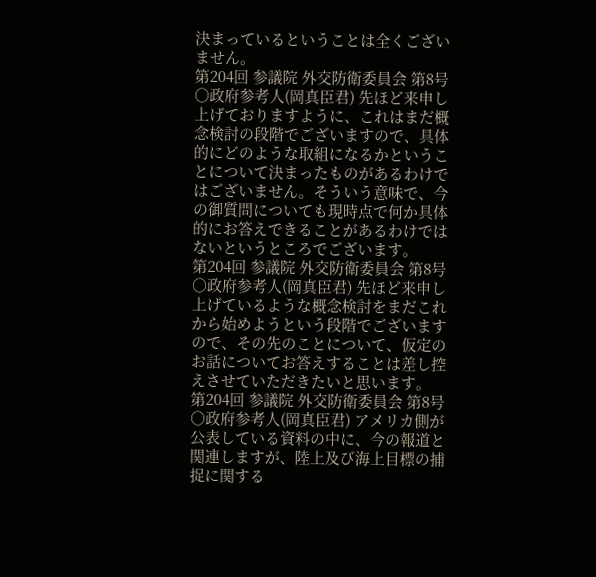決まっているということは全くございません。
第204回 参議院 外交防衛委員会 第8号
○政府参考人(岡真臣君) 先ほど来申し上げておりますように、これはまだ概念検討の段階でございますので、具体的にどのような取組になるかということについて決まったものがあるわけではございません。そういう意味で、今の御質問についても現時点で何か具体的にお答えできることがあるわけではないというところでございます。
第204回 参議院 外交防衛委員会 第8号
○政府参考人(岡真臣君) 先ほど来申し上げているような概念検討をまだこれから始めようという段階でございますので、その先のことについて、仮定のお話についてお答えすることは差し控えさせていただきたいと思います。
第204回 参議院 外交防衛委員会 第8号
○政府参考人(岡真臣君) アメリカ側が公表している資料の中に、今の報道と関連しますが、陸上及び海上目標の捕捉に関する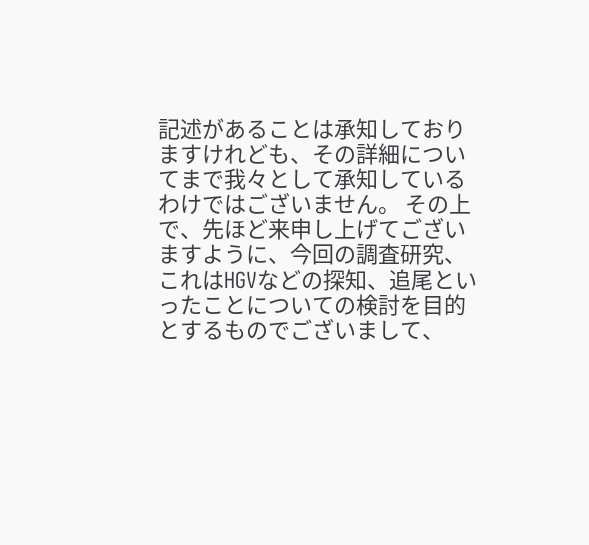記述があることは承知しておりますけれども、その詳細についてまで我々として承知しているわけではございません。 その上で、先ほど来申し上げてございますように、今回の調査研究、これはHGVなどの探知、追尾といったことについての検討を目的とするものでございまして、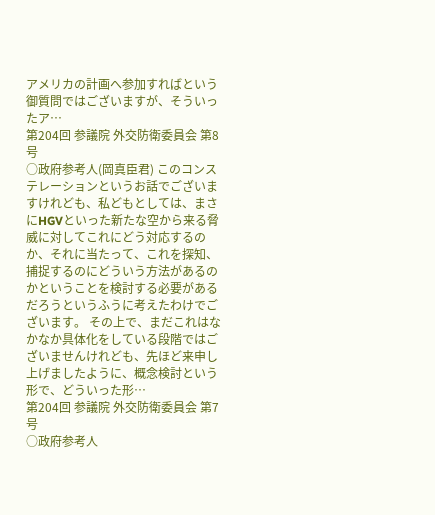アメリカの計画へ参加すればという御質問ではございますが、そういったア…
第204回 参議院 外交防衛委員会 第8号
○政府参考人(岡真臣君) このコンステレーションというお話でございますけれども、私どもとしては、まさにHGVといった新たな空から来る脅威に対してこれにどう対応するのか、それに当たって、これを探知、捕捉するのにどういう方法があるのかということを検討する必要があるだろうというふうに考えたわけでございます。 その上で、まだこれはなかなか具体化をしている段階ではございませんけれども、先ほど来申し上げましたように、概念検討という形で、どういった形…
第204回 参議院 外交防衛委員会 第7号
○政府参考人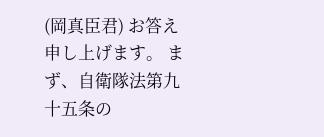(岡真臣君) お答え申し上げます。 まず、自衛隊法第九十五条の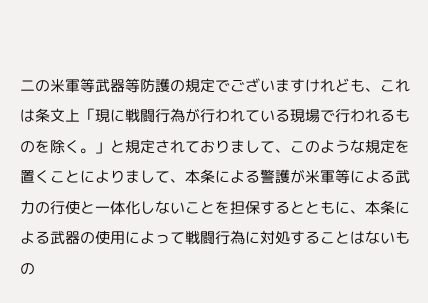二の米軍等武器等防護の規定でございますけれども、これは条文上「現に戦闘行為が行われている現場で行われるものを除く。」と規定されておりまして、このような規定を置くことによりまして、本条による警護が米軍等による武力の行使と一体化しないことを担保するとともに、本条による武器の使用によって戦闘行為に対処することはないもの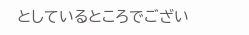としているところでござい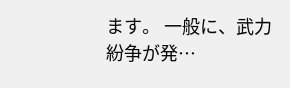ます。 一般に、武力紛争が発…